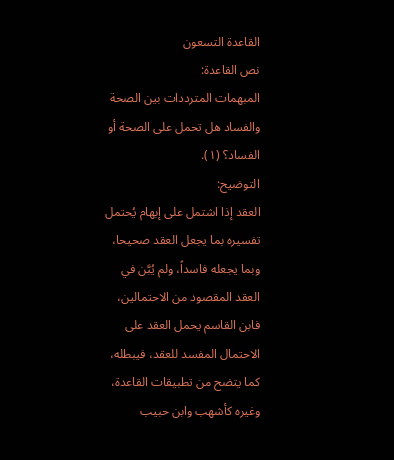القاعدة التسعون
نص القاعدة:
المبهمات المترددات بين الصحة والفساد هل تحمل على الصحة أو الفساد؟ (١).
التوضيح:
العقد إذا اشتمل على إبهام يُحتمل تفسيره بما يجعل العقد صحيحا، وبما يجعله فاسداً، ولم يُبَّن في العقد المقصود من الاحتمالين، فابن القاسم يحمل العقد على الاحتمال المفسد للعقد، فيبطله، كما يتضح من تطبيقات القاعدة، وغيره كأشهب وابن حبيب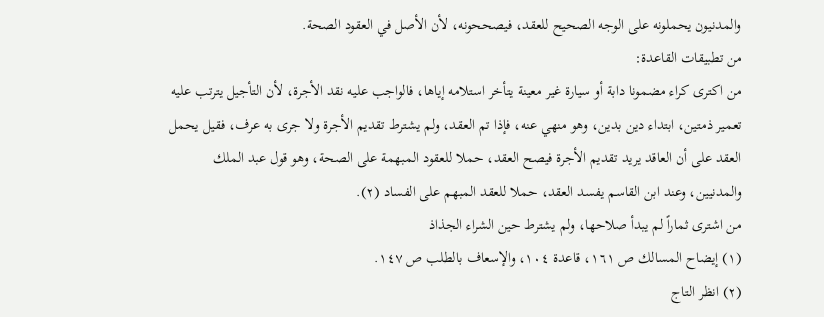والمدنيون يحملونه على الوجه الصحيح للعقد، فيصححونه، لأن الأصل في العقود الصحة.
من تطبيقات القاعدة:
من اكتری کراء مضمونا دابة أو سيارة غير معينة يتأخر استلامه إياها، فالواجب عليه نقد الأجرة، لأن التأجيل يترتب عليه تعمير ذمتين، ابتداء دين بدين، وهو منهي عنه، فإذا تم العقد، ولم يشترط تقديم الأجرة ولا جرى به عرف، فقيل يحمل العقد على أن العاقد يريد تقديم الأجرة فيصح العقد، حملا للعقود المبهمة على الصحة، وهو قول عبد الملك والمدنيين، وعند ابن القاسم يفسد العقد، حملا للعقد المبهم على الفساد (٢).
من اشترى ثماراً لم يبدأ صلاحها، ولم يشترط حين الشراء الجذاذ
(١) إيضاح المسالك ص ١٦١، قاعدة ١٠٤، والإسعاف بالطلب ص ١٤٧.
(٢) انظر التاج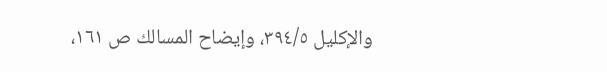والإكليل ٣٩٤/٥، وإيضاح المسالك ص ١٦١،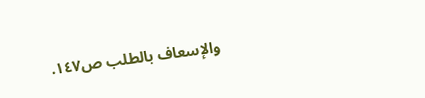والإسعاف بالطلب ص١٤٧.